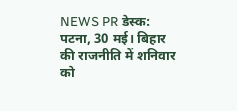NEWS PR डेस्क: पटना, 30 मई। बिहार की राजनीति में शनिवार को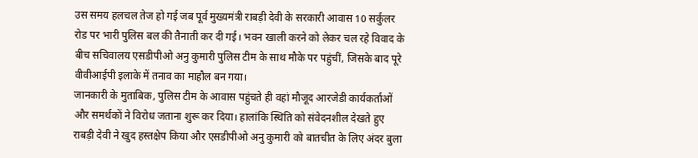उस समय हलचल तेज हो गई जब पूर्व मुख्यमंत्री राबड़ी देवी के सरकारी आवास 10 सर्कुलर रोड पर भारी पुलिस बल की तैनाती कर दी गई। भवन खाली करने को लेकर चल रहे विवाद के बीच सचिवालय एसडीपीओ अनु कुमारी पुलिस टीम के साथ मौके पर पहुंचीं, जिसके बाद पूरे वीवीआईपी इलाके में तनाव का माहौल बन गया।
जानकारी के मुताबिक, पुलिस टीम के आवास पहुंचते ही वहां मौजूद आरजेडी कार्यकर्ताओं और समर्थकों ने विरोध जताना शुरू कर दिया। हालांकि स्थिति को संवेदनशील देखते हुए राबड़ी देवी ने खुद हस्तक्षेप किया और एसडीपीओ अनु कुमारी को बातचीत के लिए अंदर बुला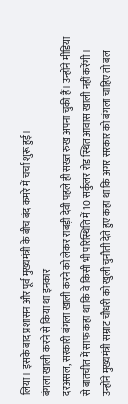लिया। इसके बाद प्रशासन और पूर्व मुख्यमंत्री के बीच बंद कमरे में चर्चा शुरू हुई।
बंगला खाली करने से किया था इनकार
दरअसल, सरकारी बंगला खाली करने को लेकर राबड़ी देवी पहले ही सख्त रुख अपना चुकी हैं। उन्होंने मीडिया से बातचीत में साफ कहा था कि वे किसी भी परिस्थिति में 10 सर्कुलर रोड स्थित आवास खाली नहीं करेंगी। उन्होंने मुख्यमंत्री सम्राट चौधरी को खुली चुनौती देते हुए कहा था कि अगर सरकार को बंगला चाहिए तो बल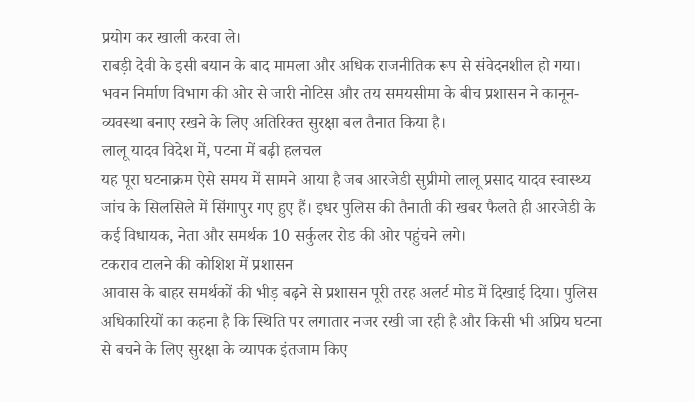प्रयोग कर खाली करवा ले।
राबड़ी देवी के इसी बयान के बाद मामला और अधिक राजनीतिक रूप से संवेदनशील हो गया। भवन निर्माण विभाग की ओर से जारी नोटिस और तय समयसीमा के बीच प्रशासन ने कानून-व्यवस्था बनाए रखने के लिए अतिरिक्त सुरक्षा बल तैनात किया है।
लालू यादव विदेश में, पटना में बढ़ी हलचल
यह पूरा घटनाक्रम ऐसे समय में सामने आया है जब आरजेडी सुप्रीमो लालू प्रसाद यादव स्वास्थ्य जांच के सिलसिले में सिंगापुर गए हुए हैं। इधर पुलिस की तैनाती की खबर फैलते ही आरजेडी के कई विधायक, नेता और समर्थक 10 सर्कुलर रोड की ओर पहुंचने लगे।
टकराव टालने की कोशिश में प्रशासन
आवास के बाहर समर्थकों की भीड़ बढ़ने से प्रशासन पूरी तरह अलर्ट मोड में दिखाई दिया। पुलिस अधिकारियों का कहना है कि स्थिति पर लगातार नजर रखी जा रही है और किसी भी अप्रिय घटना से बचने के लिए सुरक्षा के व्यापक इंतजाम किए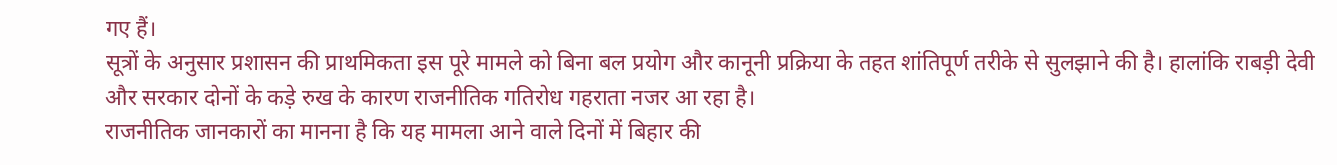गए हैं।
सूत्रों के अनुसार प्रशासन की प्राथमिकता इस पूरे मामले को बिना बल प्रयोग और कानूनी प्रक्रिया के तहत शांतिपूर्ण तरीके से सुलझाने की है। हालांकि राबड़ी देवी और सरकार दोनों के कड़े रुख के कारण राजनीतिक गतिरोध गहराता नजर आ रहा है।
राजनीतिक जानकारों का मानना है कि यह मामला आने वाले दिनों में बिहार की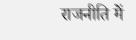राजनीति में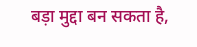बड़ा मुद्दा बन सकता है,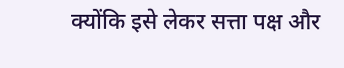क्योंकि इसे लेकर सत्ता पक्ष और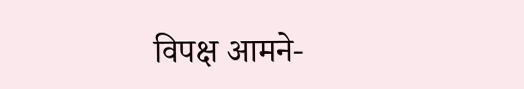विपक्ष आमने-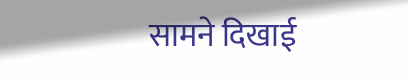सामने दिखाई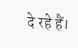दे रहे हैं।